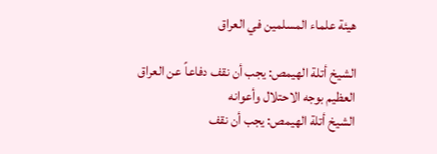هيئة علماء المسلمين في العراق

الشيخ أتلة الهيمص: يجب أن نقف دفاعاً عن العراق العظيم بوجه الاحتلال وأعوانه
الشيخ أتلة الهيمص: يجب أن نقف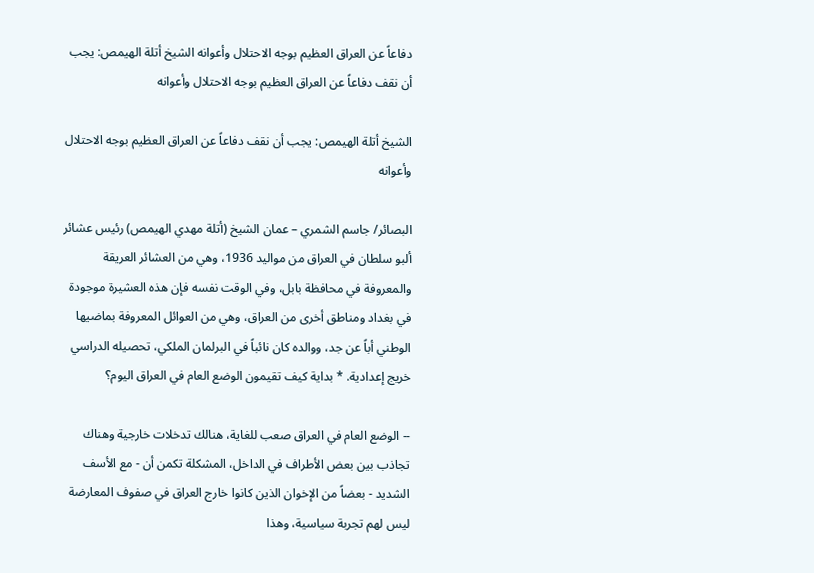دفاعاً عن العراق العظيم بوجه الاحتلال وأعوانه الشيخ أتلة الهيمص: يجب أن نقف دفاعاً عن العراق العظيم بوجه الاحتلال وأعوانه

الشيخ أتلة الهيمص: يجب أن نقف دفاعاً عن العراق العظيم بوجه الاحتلال وأعوانه

البصائر/ جاسم الشمري – عمان الشيخ (أتلة مهدي الهيمص) رئيس عشائر ألبو سلطان في العراق من مواليد 1936، وهي من العشائر العريقة والمعروفة في محافظة بابل، وفي الوقت نفسه فإن هذه العشيرة موجودة في بغداد ومناطق أخرى من العراق، وهي من العوائل المعروفة بماضيها الوطني أباً عن جد، ووالده كان نائباً في البرلمان الملكي، تحصيله الدراسي خريج إعدادية. * بداية كيف تقيمون الوضع العام في العراق اليوم؟

-- الوضع العام في العراق صعب للغاية، هنالك تدخلات خارجية وهناك تجاذب بين بعض الأطراف في الداخل، المشكلة تكمن أن - مع الأسف الشديد - بعضاً من الإخوان الذين كانوا خارج العراق في صفوف المعارضة ليس لهم تجربة سياسية، وهذا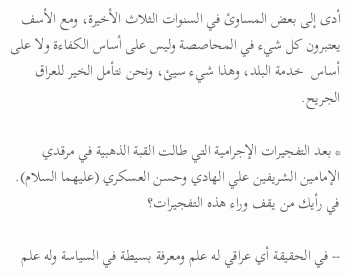أدى إلى بعض المساوئ في السنوات الثلاث الأخيرة، ومع الأسف يعتبرون كل شيء في المحاصصة وليس على أساس الكفاءة ولا على أساس  خدمة البلد، وهذا شيء سيئ، ونحن نتأمل الخير للعراق الجريح.

* بعد التفجيرات الإجرامية التي طالت القبة الذهبية في مرقدي الإمامين الشريفين علي الهادي وحسن العسكري (عليهما السلام). في رأيك من يقف وراء هذه التفجيرات؟

-- في الحقيقة أي عراقي له علم ومعرفة بسيطة في السياسة وله علم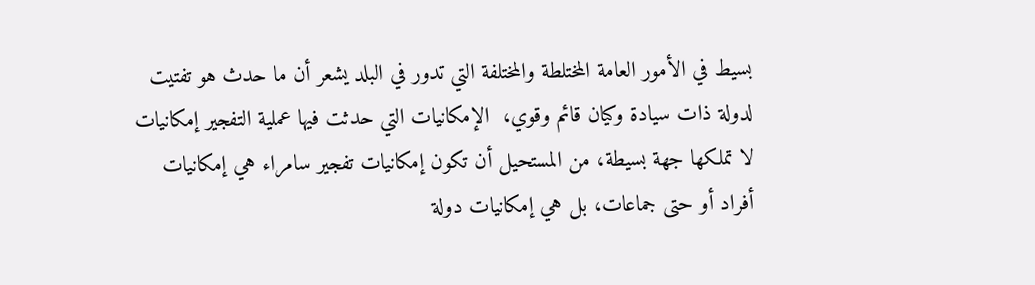بسيط في الأمور العامة المختلطة والمختلفة التي تدور في البلد يشعر أن ما حدث هو تفتيت لدولة ذات سيادة وكيان قائم وقوي،  الإمكانيات التي حدثت فيها عملية التفجير إمكانيات لا تملكها جهة بسيطة، من المستحيل أن تكون إمكانيات تفجير سامراء هي إمكانيات أفراد أو حتى جماعات، بل هي إمكانيات دولة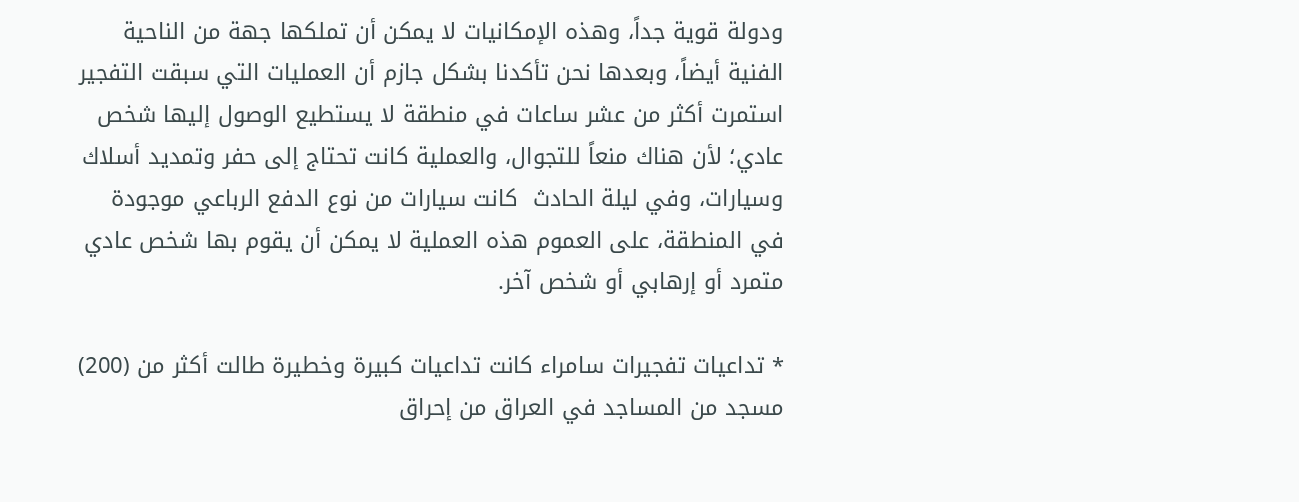ودولة قوية جداً، وهذه الإمكانيات لا يمكن أن تملكها جهة من الناحية الفنية أيضاً، وبعدها نحن تأكدنا بشكل جازم أن العمليات التي سبقت التفجير استمرت أكثر من عشر ساعات في منطقة لا يستطيع الوصول إليها شخص عادي؛ لأن هناك منعاً للتجوال، والعملية كانت تحتاج إلى حفر وتمديد أسلاك وسيارات، وفي ليلة الحادث  كانت سيارات من نوع الدفع الرباعي موجودة في المنطقة، على العموم هذه العملية لا يمكن أن يقوم بها شخص عادي متمرد أو إرهابي أو شخص آخر.

* تداعيات تفجيرات سامراء كانت تداعيات كبيرة وخطيرة طالت أكثر من (200) مسجد من المساجد في العراق من إحراق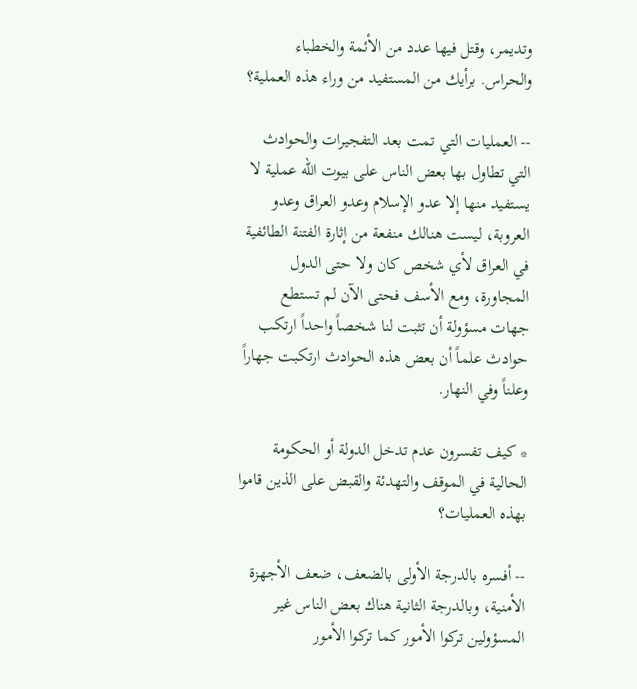وتديمر، وقتل فيها عدد من الأئمة والخطباء والحراس. برأيك من المستفيد من وراء هذه العملية؟

-- العمليات التي تمت بعد التفجيرات والحوادث التي تطاول بها بعض الناس على بيوت الله عملية لا يستفيد منها إلا عدو الإسلام وعدو العراق وعدو العروبة، ليست هنالك منفعة من إثارة الفتنة الطائفية في العراق لأي شخص كان ولا حتى الدول المجاورة، ومع الأسف فحتى الآن لم تستطع جهات مسؤولة أن تثبت لنا شخصاً واحداً ارتكب حوادث علماً أن بعض هذه الحوادث ارتكبت جهاراً وعلناً وفي النهار.

* كيف تفسرون عدم تدخل الدولة أو الحكومة الحالية في الموقف والتهدئة والقبض على الذين قاموا بهذه العمليات؟

-- أفسره بالدرجة الأولى بالضعف، ضعف الأجهزة الأمنية، وبالدرجة الثانية هناك بعض الناس غير المسؤولين تركوا الأمور كما تركوا الأمور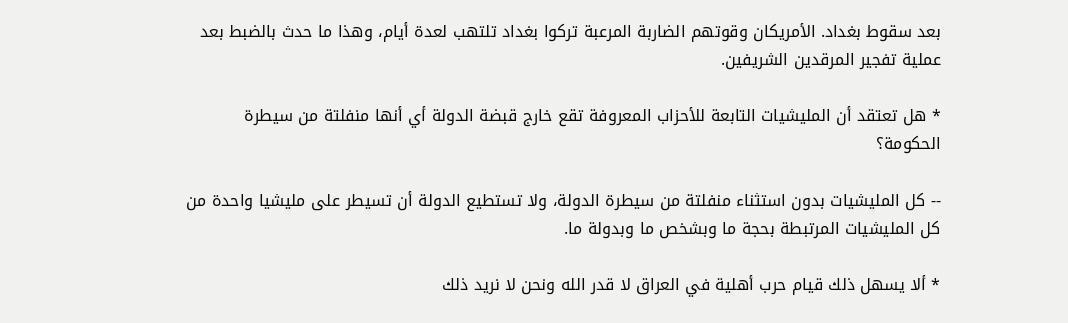بعد سقوط بغداد. الأمريكان وقوتهم الضاربة المرعبة تركوا بغداد تلتهب لعدة أيام، وهذا ما حدث بالضبط بعد عملية تفجير المرقدين الشريفين.

* هل تعتقد أن المليشيات التابعة للأحزاب المعروفة تقع خارج قبضة الدولة أي أنها منفلتة من سيطرة الحكومة؟

-- كل المليشيات بدون استثناء منفلتة من سيطرة الدولة، ولا تستطيع الدولة أن تسيطر على مليشيا واحدة من كل المليشيات المرتبطة بحجة ما وبشخص ما وبدولة ما.

* ألا يسهل ذلك قيام حرب أهلية في العراق لا قدر الله ونحن لا نريد ذلك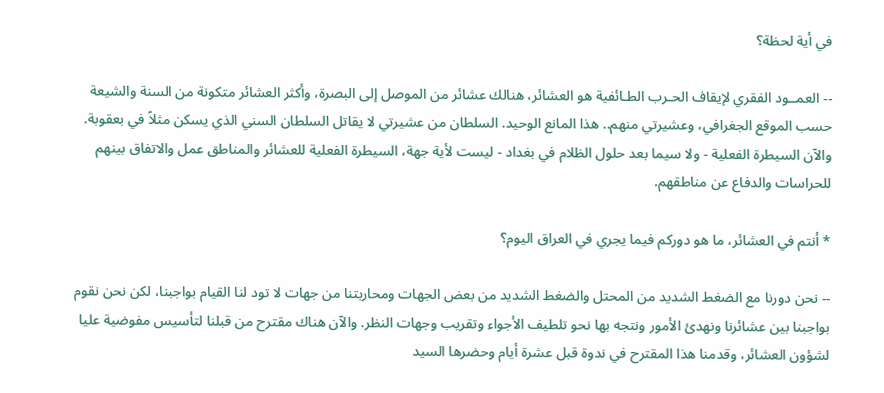في أية لحظة؟

-- العمــود الفقري لإيقاف الحـرب الطـائفية هو العشائر، هنالك عشائر من الموصل إلى البصرة، وأكثر العشائر متكونة من السنة والشيعة حسب الموقع الجغرافي، وعشيرتي منهم.. هذا المانع الوحيد. السلطان من عشيرتي لا يقاتل السلطان السني الذي يسكن مثلاً في بعقوبة. والآن السيطرة الفعلية - ولا سيما بعد حلول الظلام في بغداد - ليست لأية جهة، السيطرة الفعلية للعشائر والمناطق عمل والاتفاق بينهم للحراسات والدفاع عن مناطقهم.

* أنتم في العشائر، ما هو دوركم فيما يجري في العراق اليوم؟

-- نحن دورنا مع الضغط الشديد من المحتل والضغط الشديد من بعض الجهات ومحاربتنا من جهات لا تود لنا القيام بواجبنا، لكن نحن نقوم بواجبنا بين عشائرنا ونهدئ الأمور ونتجه بها نحو تلطيف الأجواء وتقريب وجهات النظر. والآن هناك مقترح من قبلنا لتأسيس مفوضية عليا لشؤون العشائر، وقدمنا هذا المقترح في ندوة قبل عشرة أيام وحضرها السيد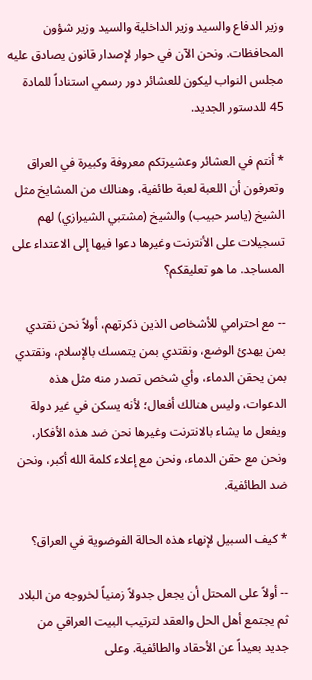وزير الدفاع والسيد وزير الداخلية والسيد وزير شؤون المحافظات. ونحن الآن في حوار لإصدار قانون يصادق عليه مجلس النواب ليكون للعشائر دور رسمي استناداً للمادة 45 للدستور الجديد.

* أنتم في العشائر وعشيرتكم معروفة وكبيرة في العراق وتعرفون أن اللعبة لعبة طائفية، وهنالك من المشايخ مثل الشيخ (ياسر حبيب) والشيخ (مشتبي الشيرازي) لهم تسجيلات على الأنترنت وغيرها دعوا فيها إلى الاعتداء على المساجد. ما هو تعليقكم؟

-- مع احترامي للأشخاص الذين ذكرتهم، أولاً نحن نقتدي بمن يهدئ الوضع، ونقتدي بمن يتمسك بالإسلام، ونقتدي بمن يحقن الدماء، وأي شخص تصدر منه مثل هذه الدعوات، وليس هنالك أفعال؛ لأنه يسكن في غير دولة ويفعل ما يشاء بالانترنت وغيرها نحن ضد هذه الأفكار، ونحن مع حقن الدماء، ونحن مع إعلاء كلمة الله أكبر، ونحن ضد الطائفية.

* كيف السبيل لإنهاء هذه الحالة الفوضوية في العراق؟

-- أولاً على المحتل أن يجعل جدولاً زمنياً لخروجه من البلاد ثم يجتمع أهل الحل والعقد لترتيب البيت العراقي من جديد بعيداً عن الأحقاد والطائفية. وعلى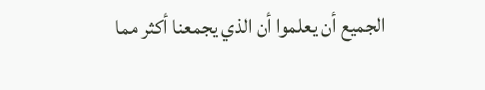الجميع أن يعلموا أن الذي يجمعنا أكثر مما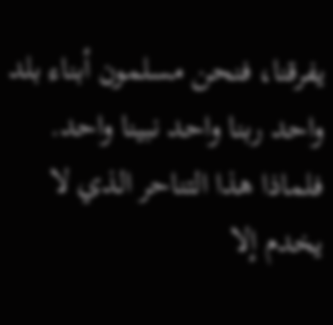يفرقنا، فنحن مسلمون أبناء بلد واحد ربنا واحد نبينا واحد. فلماذا هذا التناحر الذي لا يخدم إلا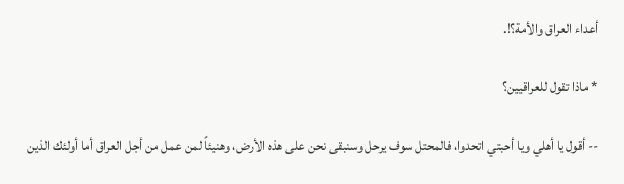أعداء العراق والأمة؟!.

* ماذا تقول للعراقيين؟

-- أقول يا أهلي ويا أحبتي اتحدوا، فالمحتل سوف يرحل وسنبقى نحن على هذه الأرض، وهنيئاً لمن عمل من أجل العراق أما أولئك الذين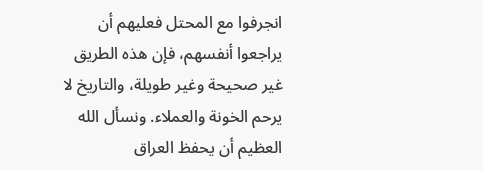انجرفوا مع المحتل فعليهم أن يراجعوا أنفسهم، فإن هذه الطريق غير صحيحة وغير طويلة، والتاريخ لا يرحم الخونة والعملاء. ونسأل الله العظيم أن يحفظ العراق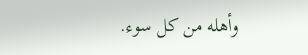وأهله من كل سوء.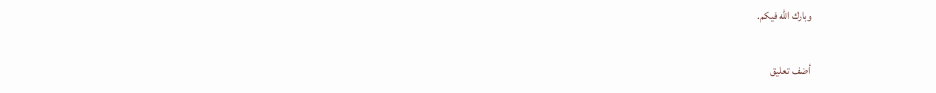وبارك الله فيكم.

أضف تعليق